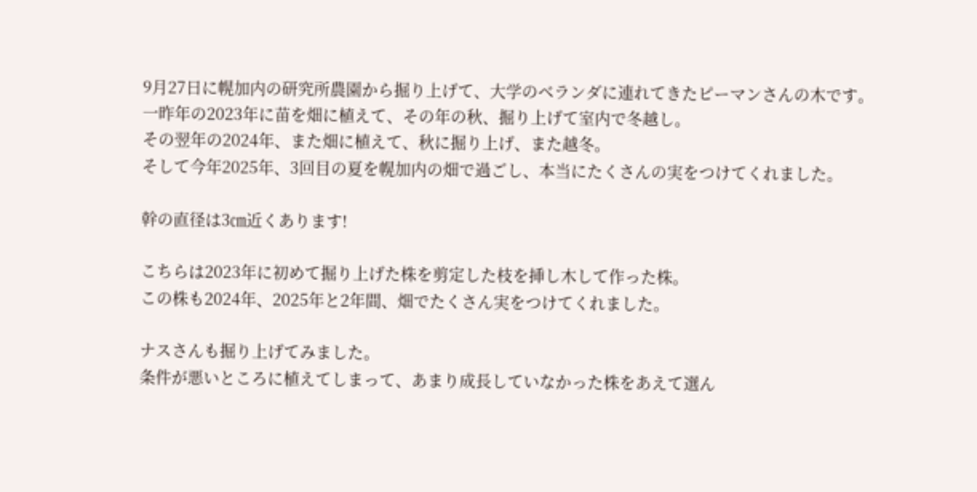9月27日に幌加内の研究所農園から掘り上げて、大学のベランダに連れてきたピーマンさんの木です。
一昨年の2023年に苗を畑に植えて、その年の秋、掘り上げて室内で冬越し。
その翌年の2024年、また畑に植えて、秋に掘り上げ、また越冬。
そして今年2025年、3回目の夏を幌加内の畑で過ごし、本当にたくさんの実をつけてくれました。

幹の直径は3㎝近くあります!

こちらは2023年に初めて掘り上げた株を剪定した枝を挿し木して作った株。
この株も2024年、2025年と2年間、畑でたくさん実をつけてくれました。

ナスさんも掘り上げてみました。
条件が悪いところに植えてしまって、あまり成長していなかった株をあえて選ん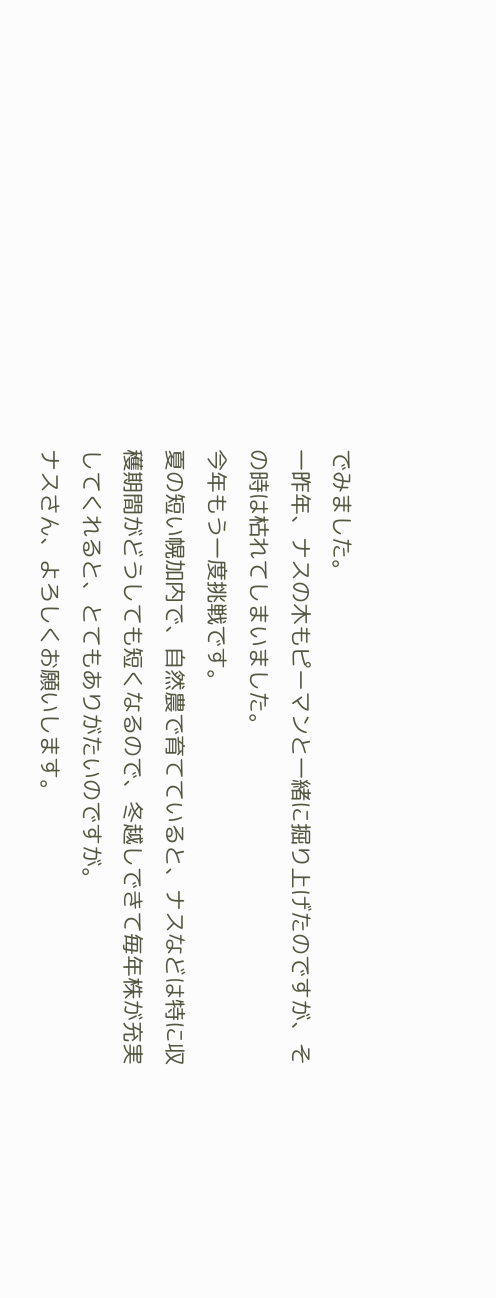でみました。
一昨年、ナスの木もピーマンと一緒に掘り上げたのですが、その時は枯れてしまいました。
今年もう一度挑戦です。
夏の短い幌加内で、自然農で育てていると、ナスなどは特に収穫期間がどうしても短くなるので、冬越しできて毎年株が充実してくれると、とてもありがたいのですが。
ナスさん、よろしくお願いします。